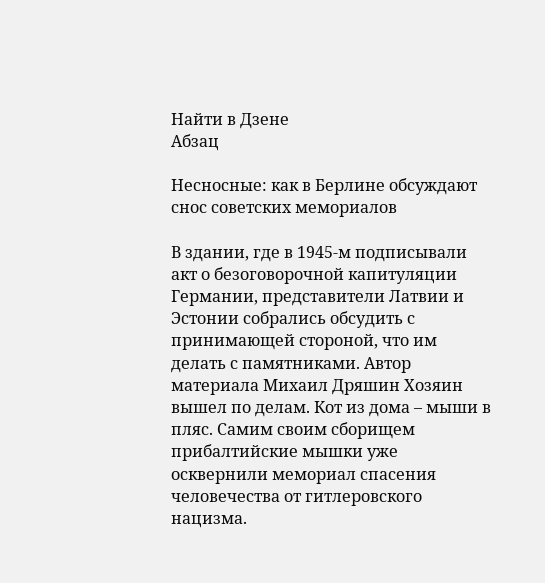Найти в Дзене
Абзац

Несносные: как в Берлине обсуждают снос советских мемориалов

В здании, где в 1945-м подписывали акт о безоговорочной капитуляции Германии, представители Латвии и Эстонии собрались обсудить с принимающей стороной, что им делать с памятниками. Автор материала Михаил Дряшин Хозяин вышел по делам. Кот из дома – мыши в пляс. Самим своим сборищем прибалтийские мышки уже осквернили мемориал спасения человечества от гитлеровского нацизма.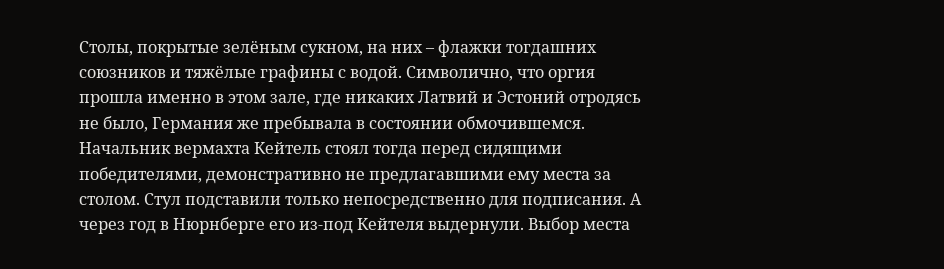Столы, покрытые зелёным сукном, на них – флажки тогдашних союзников и тяжёлые графины с водой. Символично, что оргия прошла именно в этом зале, где никаких Латвий и Эстоний отродясь не было, Германия же пребывала в состоянии обмочившемся. Начальник вермахта Кейтель стоял тогда перед сидящими победителями, демонстративно не предлагавшими ему места за столом. Стул подставили только непосредственно для подписания. А через год в Нюрнберге его из-под Кейтеля выдернули. Выбор места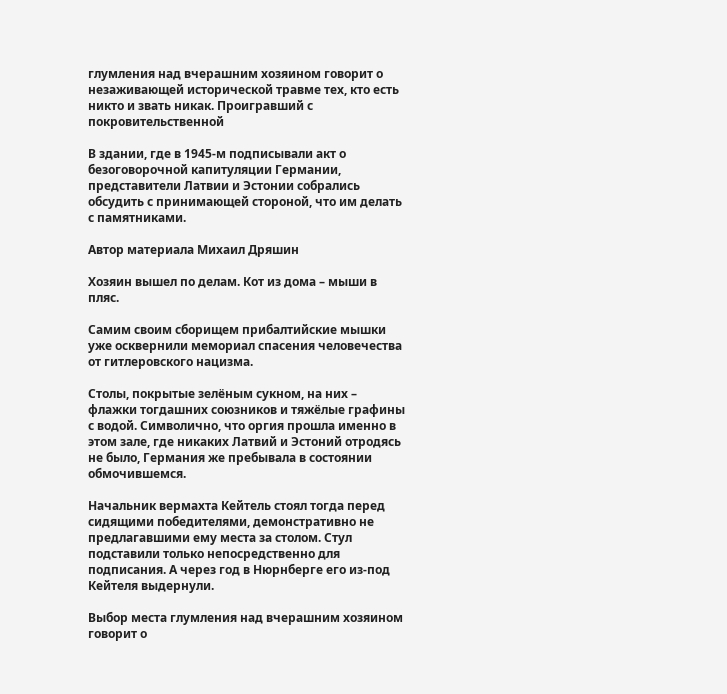глумления над вчерашним хозяином говорит о незаживающей исторической травме тех, кто есть никто и звать никак. Проигравший с покровительственной

В здании, где в 1945-м подписывали акт о безоговорочной капитуляции Германии, представители Латвии и Эстонии собрались обсудить с принимающей стороной, что им делать с памятниками.

Автор материала Михаил Дряшин

Хозяин вышел по делам. Кот из дома – мыши в пляс.

Самим своим сборищем прибалтийские мышки уже осквернили мемориал спасения человечества от гитлеровского нацизма.

Столы, покрытые зелёным сукном, на них – флажки тогдашних союзников и тяжёлые графины с водой. Символично, что оргия прошла именно в этом зале, где никаких Латвий и Эстоний отродясь не было, Германия же пребывала в состоянии обмочившемся.

Начальник вермахта Кейтель стоял тогда перед сидящими победителями, демонстративно не предлагавшими ему места за столом. Стул подставили только непосредственно для подписания. А через год в Нюрнберге его из-под Кейтеля выдернули.

Выбор места глумления над вчерашним хозяином говорит о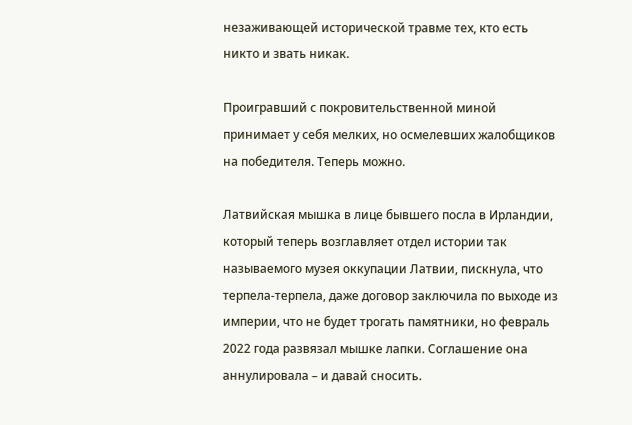незаживающей исторической травме тех, кто есть никто и звать никак.

Проигравший с покровительственной миной принимает у себя мелких, но осмелевших жалобщиков на победителя. Теперь можно.

Латвийская мышка в лице бывшего посла в Ирландии, который теперь возглавляет отдел истории так называемого музея оккупации Латвии, пискнула, что терпела-терпела, даже договор заключила по выходе из империи, что не будет трогать памятники, но февраль 2022 года развязал мышке лапки. Соглашение она аннулировала – и давай сносить.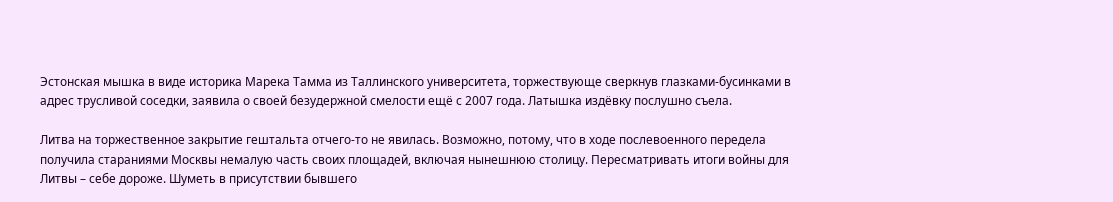Эстонская мышка в виде историка Марека Тамма из Таллинского университета, торжествующе сверкнув глазками-бусинками в адрес трусливой соседки, заявила о своей безудержной смелости ещё с 2007 года. Латышка издёвку послушно съела.

Литва на торжественное закрытие гештальта отчего-то не явилась. Возможно, потому, что в ходе послевоенного передела получила стараниями Москвы немалую часть своих площадей, включая нынешнюю столицу. Пересматривать итоги войны для Литвы – себе дороже. Шуметь в присутствии бывшего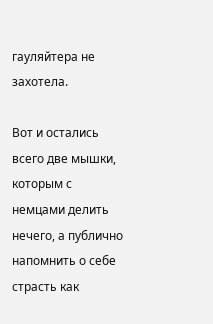гауляйтера не захотела.

Вот и остались всего две мышки, которым с немцами делить нечего, а публично напомнить о себе страсть как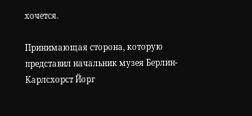хочется.

Принимающая сторона, которую представил начальник музея Берлин-Карлсхорст Йорг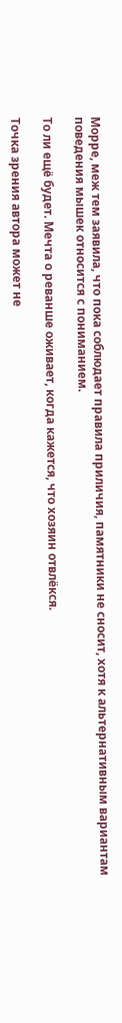Морре, меж тем заявила, что пока соблюдает правила приличия, памятники не сносит, хотя к альтернативным вариантам поведения мышек относится с пониманием.

То ли ещё будет. Мечта о реванше оживает, когда кажется, что хозяин отвлёкся.

Точка зрения автора может не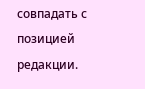совпадать с позицией редакции.